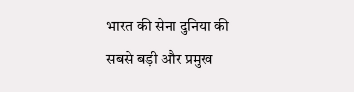भारत की सेना दुनिया की सबसे बड़ी और प्रमुख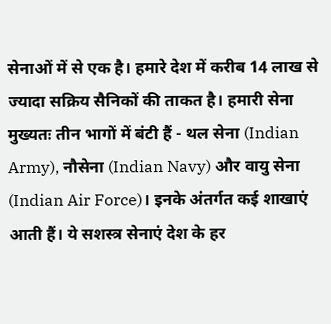सेनाओं में से एक है। हमारे देश में करीब 14 लाख से ज्यादा सक्रिय सैनिकों की ताकत है। हमारी सेना मुख्यतः तीन भागों में बंटी हैं - थल सेना (Indian Army), नौसेना (Indian Navy) और वायु सेना (Indian Air Force)। इनके अंतर्गत कई शाखाएं आती हैं। ये सशस्त्र सेनाएं देश के हर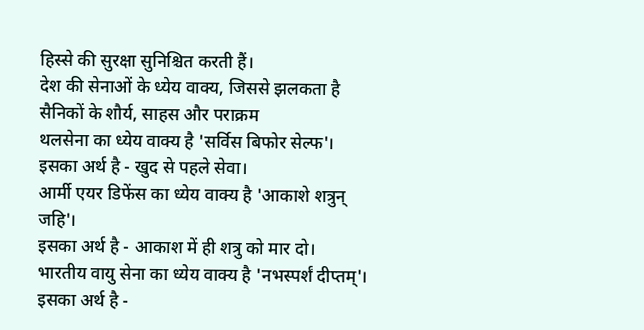हिस्से की सुरक्षा सुनिश्चित करती हैं।
देश की सेनाओं के ध्येय वाक्य, जिससे झलकता है सैनिकों के शौर्य, साहस और पराक्रम
थलसेना का ध्येय वाक्य है 'सर्विस बिफोर सेल्फ'।
इसका अर्थ है - खुद से पहले सेवा।
आर्मी एयर डिफेंस का ध्येय वाक्य है 'आकाशे शत्रुन् जहि'।
इसका अर्थ है - आकाश में ही शत्रु को मार दो।
भारतीय वायु सेना का ध्येय वाक्य है 'नभस्पर्शं दीप्तम्'।
इसका अर्थ है -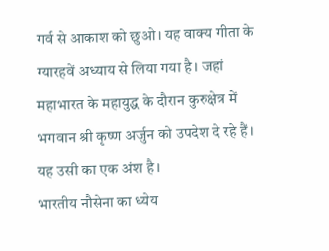गर्व से आकाश को छुओ। यह वाक्य गीता के ग्यारहवें अध्याय से लिया गया है। जहां महाभारत के महायुद्ध के दौरान कुरुक्षेत्र में भगवान श्री कृष्ण अर्जुन को उपदेश दे रहे हैं। यह उसी का एक अंश है।
भारतीय नौसेना का ध्येय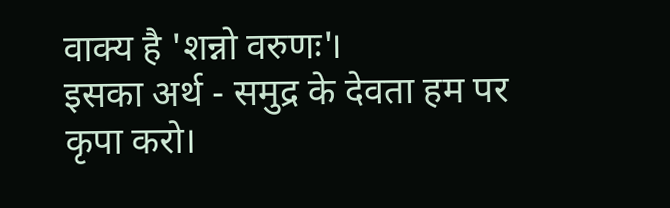वाक्य है 'शन्नो वरुणः'।
इसका अर्थ - समुद्र के देवता हम पर कृपा करो।